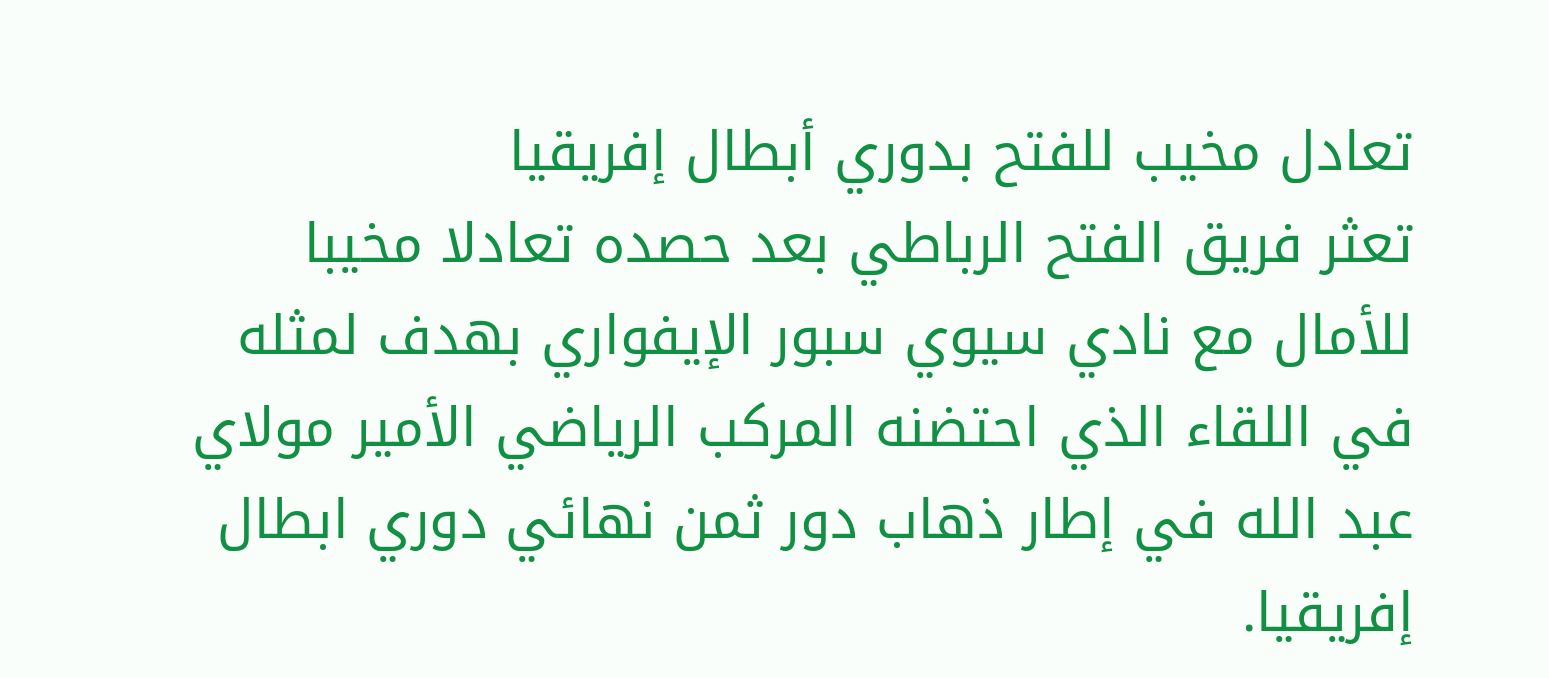تعادل مخيب للفتح بدوري أبطال إفريقيا
تعثر فريق الفتح الرباطي بعد حصده تعادلا مخيبا للأمال مع نادي سيوي سبور الإيفواري بهدف لمثله في اللقاء الذي احتضنه المركب الرياضي الأمير مولاي عبد الله في إطار ذهاب دور ثمن نهائي دوري ابطال إفريقيا.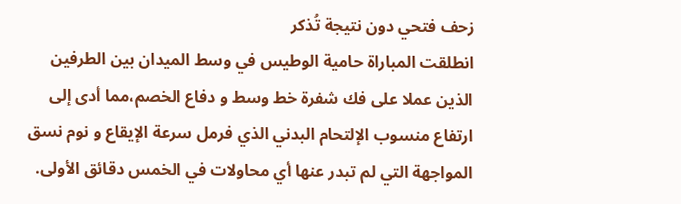زحف فتحي دون نتيجة تُذكر
انطلقت المباراة حامية الوطيس في وسط الميدان بين الطرفين الذين عملا على فك شفرة خط وسط و دفاع الخصم،مما أدى إلى ارتفاع منسوب الإلتحام البدني الذي فرمل سرعة الإيقاع و نوم نسق المواجهة التي لم تبدر عنها أي محاولات في الخمس دقائق الأولى.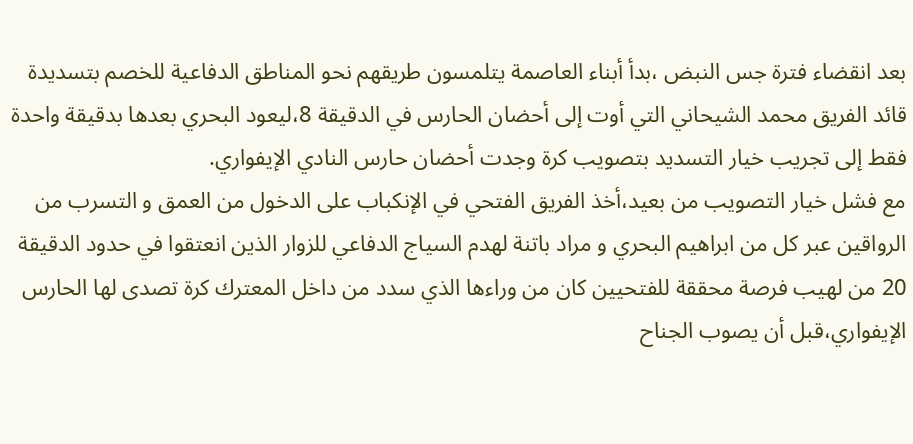بعد انقضاء فترة جس النبض ،بدأ أبناء العاصمة يتلمسون طريقهم نحو المناطق الدفاعية للخصم بتسديدة قائد الفريق محمد الشيحاني التي أوت إلى أحضان الحارس في الدقيقة 8،ليعود البحري بعدها بدقيقة واحدة فقط إلى تجريب خيار التسديد بتصويب كرة وجدت أحضان حارس النادي الإيفواري.
مع فشل خيار التصويب من بعيد،أخذ الفريق الفتحي في الإنكباب على الدخول من العمق و التسرب من الرواقين عبر كل من ابراهيم البحري و مراد باتنة لهدم السياج الدفاعي للزوار الذين انعتقوا في حدود الدقيقة 20 من لهيب فرصة محققة للفتحيين كان من وراءها الذي سدد من داخل المعترك كرة تصدى لها الحارس الإيفواري،قبل أن يصوب الجناح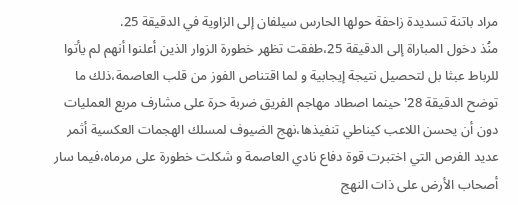مراد باتنة تسديدة زاحفة حولها الحارس سيلفان إلى الزاوية في الدقيقة 25.
منُذ دخول المباراة إلى الدقيقة 25،طفقت تظهر خطورة الزوار الذين أعلنوا أنهم لم يأتوا للرباط عبثا بل لتحصيل نتيجة إيجابية و لما اقتناص الفوز من قلب العاصمة،ذلك ما توضح الدقيقة 28' حينما اصطاد مهاجم الفريق ضربة حرة على مشارف مربع العمليات دون أن يحسن اللاعب كيناطي تنفيذها،نهج الضيوف لمسلك الهجمات العكسية أثمر عديد الفرص التي اختبرت قوة دفاع نادي العاصمة و شكلت خطورة على مرماه،فيما سار أصحاب الأرض على ذات النهج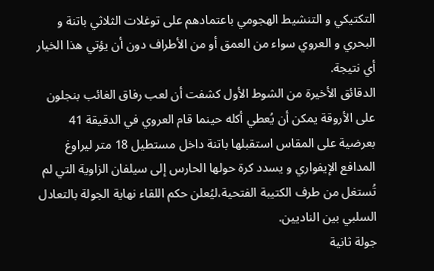التكتيكي و التنشيط الهجومي باعتمادهم على توغلات الثلاثي باتنة و البحري و العروي سواء من العمق أو من الأطراف دون أن يؤتي هذا الخيار أي نتيجة.
الدقائق الأخيرة من الشوط الأول كشفت أن لعب رفاق الغائب بنجلون على الأروقة يمكن أن يُعطي أكله حينما قام العروي في الدقيقة 41 بعرضية على المقاس استقبلها باتنة داخل مستطيل 18 متر ليراوغ المدافع الإيفواري و يسدد كرة حولها الحارس إلى سيلفان الزاوية التي لم تُستغل من طرف الكتيبة الفتحية،ليُعلن حكم اللقاء نهاية الجولة بالتعادل السلبي بين الناديين.
جولة ثانية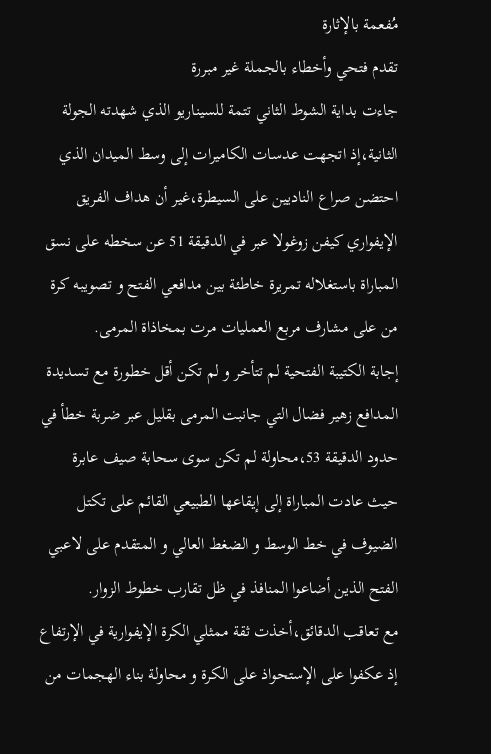مُفعمة بالإثارة
تقدم فتحي وأخطاء بالجملة غير مبررة
جاءت بداية الشوط الثاني تتمة للسيناريو الذي شهدته الجولة الثانية،إذ اتجهت عدسات الكاميرات إلى وسط الميدان الذي احتضن صراع الناديين على السيطرة،غير أن هداف الفريق الإيفواري كيفن زوغولا عبر في الدقيقة 51 عن سخطه على نسق المباراة باستغلاله تمريرة خاطئة بين مدافعي الفتح و تصويبه كرة من على مشارف مربع العمليات مرت بمخاذاة المرمى.
إجابة الكتيبة الفتحية لم تتأخر و لم تكن أقل خطورة مع تسديدة المدافع زهير فضال التي جانبت المرمى بقليل عبر ضربة خطأ في حدود الدقيقة 53،محاولة لم تكن سوى سحابة صيف عابرة حيث عادت المباراة إلى إيقاعها الطبيعي القائم على تكتل الضيوف في خط الوسط و الضغط العالي و المتقدم على لاعبي الفتح الذين أضاعوا المنافذ في ظل تقارب خطوط الزوار.
مع تعاقب الدقائق،أخذت ثقة ممثلي الكرة الإيفوارية في الإرتفاع إذ عكفوا على الإستحواذ على الكرة و محاولة بناء الهجمات من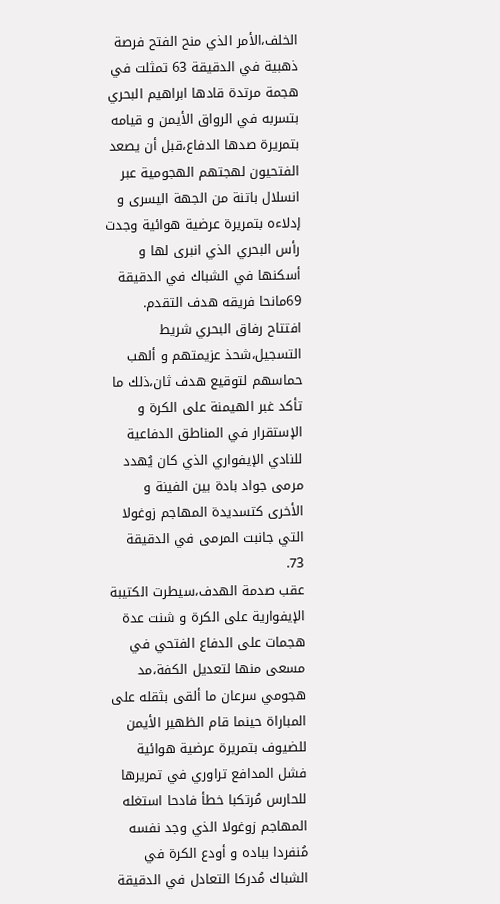الخلف،الأمر الذي منح الفتح فرصة ذهبية في الدقيقة 63 تمثلت في هجمة مرتدة قادها ابراهيم البحري بتسربه في الرواق الأيمن و قيامه بتمريرة صدها الدفاع،قبل أن يصعد الفتحيون لهجتهم الهجومية عبر انسلال باتنة من الجهة اليسرى و إدلاءه بتمريرة عرضية هوائية وجدت رأس البحري الذي انبرى لها و أسكنها في الشباك في الدقيقة 69مانحا فريقه هدف التقدم.
افتتاح رفاق البحري شريط التسجيل،شحذ عزيمتهم و ألهب حماسهم لتوقيع هدف ثان،ذلك ما تأكد غبر الهيمنة على الكرة و الإستقرار في المناطق الدفاعية للنادي الإيفواري الذي كان يُهدد مرمى جواد بادة بين الفينة و الأخرى كتسديدة المهاجم زوغولا التي جانبت المرمى في الدقيقة 73.
عقب صدمة الهدف،سيطرت الكتيبة الإيفوارية على الكرة و شنت عدة هجمات على الدفاع الفتحي في مسعى منها لتعديل الكفة،مد هجومي سرعان ما ألقى بثقله على المباراة حينما قام الظهير الأيمن للضيوف بتمريرة عرضية هوائية فشل المدافع تراوري في تمريرها للحارس مُرتكبا خطأ فادحا استغله المهاجم زوغولا الذي وجد نفسه مُنفردا بباده و أودع الكرة في الشباك مُدركا التعادل في الدقيقة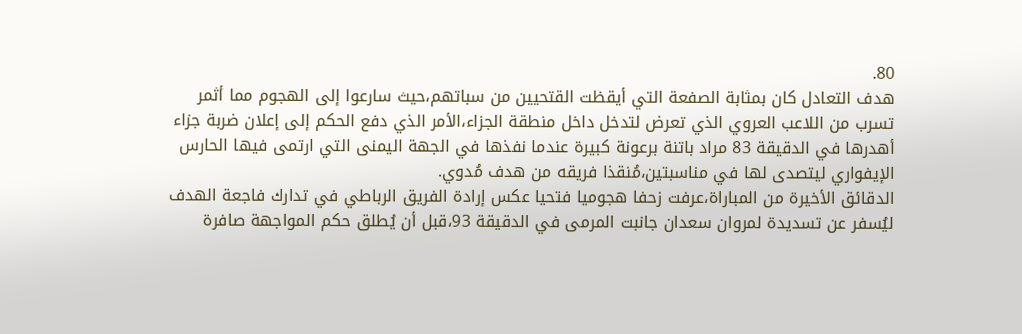80.
هدف التعادل كان بمثابة الصفعة التي أيقظت القتحيين من سباتهم،حيث سارعوا إلى الهجوم مما أثمر تسرب من اللاعب العروي الذي تعرض لتدخل داخل منطقة الجزاء،الأمر الذي دفع الحكم إلى إعلان ضربة جزاء أهدرها في الدقيقة 83 مراد باتنة برعونة كبيرة عندما نفذها في الجهة اليمنى التي ارتمى فيها الحارس الإيفواري ليتصدى لها في مناسبتين،مُنقذا فريقه من هدف مُدوي.
الدقائق الأخيرة من المباراة،عرفت زحفا هجوميا فتحيا عكس إرادة الفريق الرباطي في تدارك فاجعة الهدف ليُسفر عن تسديدة لمروان سعدان جانبت المرمى في الدقيقة 93،قبل أن يُطلق حكم المواجهة صافرة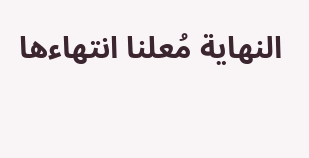النهاية مُعلنا انتهاءها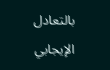بالتعادل الإيجابي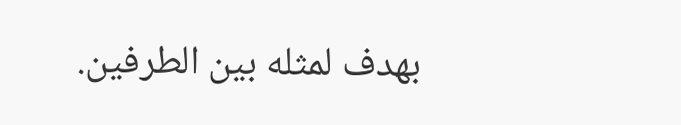بهدف لمثله بين الطرفين.